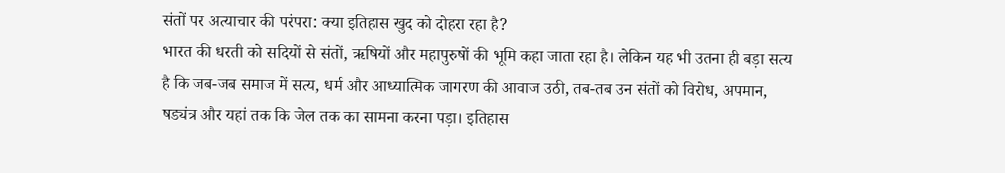संतों पर अत्याचार की परंपरा: क्या इतिहास खुद को दोहरा रहा है?
भारत की धरती को सदियों से संतों, ऋषियों और महापुरुषों की भूमि कहा जाता रहा है। लेकिन यह भी उतना ही बड़ा सत्य है कि जब-जब समाज में सत्य, धर्म और आध्यात्मिक जागरण की आवाज उठी, तब-तब उन संतों को विरोध, अपमान, षड्यंत्र और यहां तक कि जेल तक का सामना करना पड़ा। इतिहास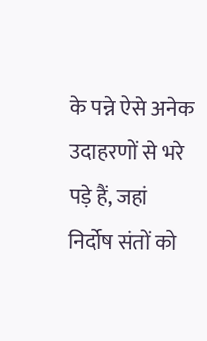के पन्ने ऐसे अनेक उदाहरणों से भरे पड़े हैं, जहां निर्दोष संतों को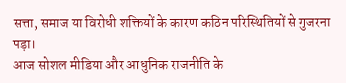सत्ता, समाज या विरोधी शक्तियों के कारण कठिन परिस्थितियों से गुजरना पड़ा।
आज सोशल मीडिया और आधुनिक राजनीति के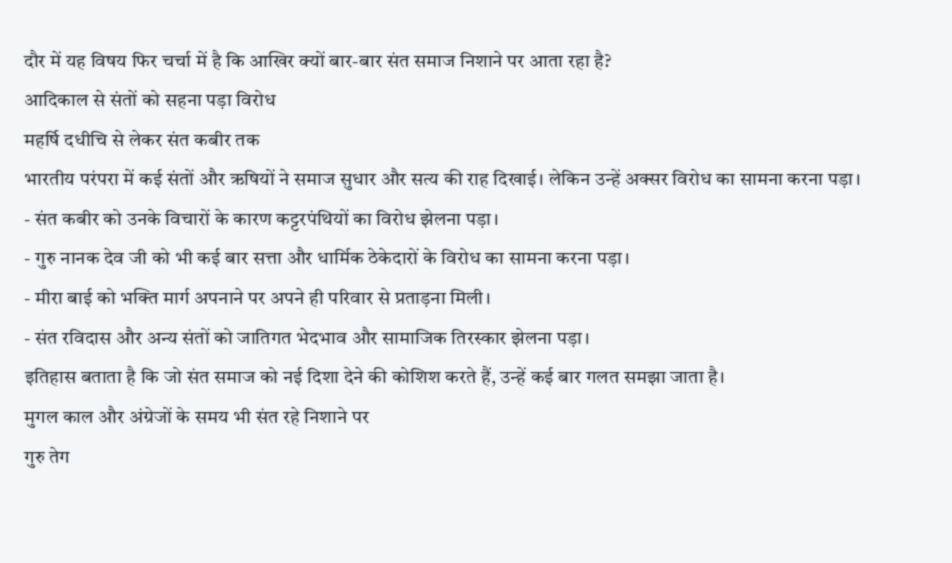दौर में यह विषय फिर चर्चा में है कि आखिर क्यों बार-बार संत समाज निशाने पर आता रहा है?
आदिकाल से संतों को सहना पड़ा विरोध
महर्षि दधीचि से लेकर संत कबीर तक
भारतीय परंपरा में कई संतों और ऋषियों ने समाज सुधार और सत्य की राह दिखाई। लेकिन उन्हें अक्सर विरोध का सामना करना पड़ा।
- संत कबीर को उनके विचारों के कारण कट्टरपंथियों का विरोध झेलना पड़ा।
- गुरु नानक देव जी को भी कई बार सत्ता और धार्मिक ठेकेदारों के विरोध का सामना करना पड़ा।
- मीरा बाई को भक्ति मार्ग अपनाने पर अपने ही परिवार से प्रताड़ना मिली।
- संत रविदास और अन्य संतों को जातिगत भेदभाव और सामाजिक तिरस्कार झेलना पड़ा।
इतिहास बताता है कि जो संत समाज को नई दिशा देने की कोशिश करते हैं, उन्हें कई बार गलत समझा जाता है।
मुगल काल और अंग्रेजों के समय भी संत रहे निशाने पर
गुरु तेग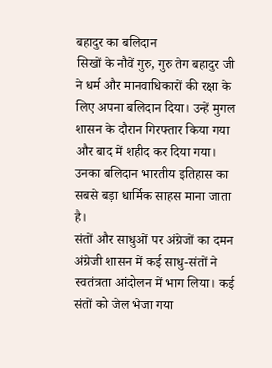बहादुर का बलिदान
सिखों के नौवें गुरु, गुरु तेग बहादुर जी ने धर्म और मानवाधिकारों की रक्षा के लिए अपना बलिदान दिया। उन्हें मुगल शासन के दौरान गिरफ्तार किया गया और बाद में शहीद कर दिया गया। उनका बलिदान भारतीय इतिहास का सबसे बड़ा धार्मिक साहस माना जाता है।
संतों और साधुओं पर अंग्रेजों का दमन
अंग्रेजी शासन में कई साधु-संतों ने स्वतंत्रता आंदोलन में भाग लिया। कई संतों को जेल भेजा गया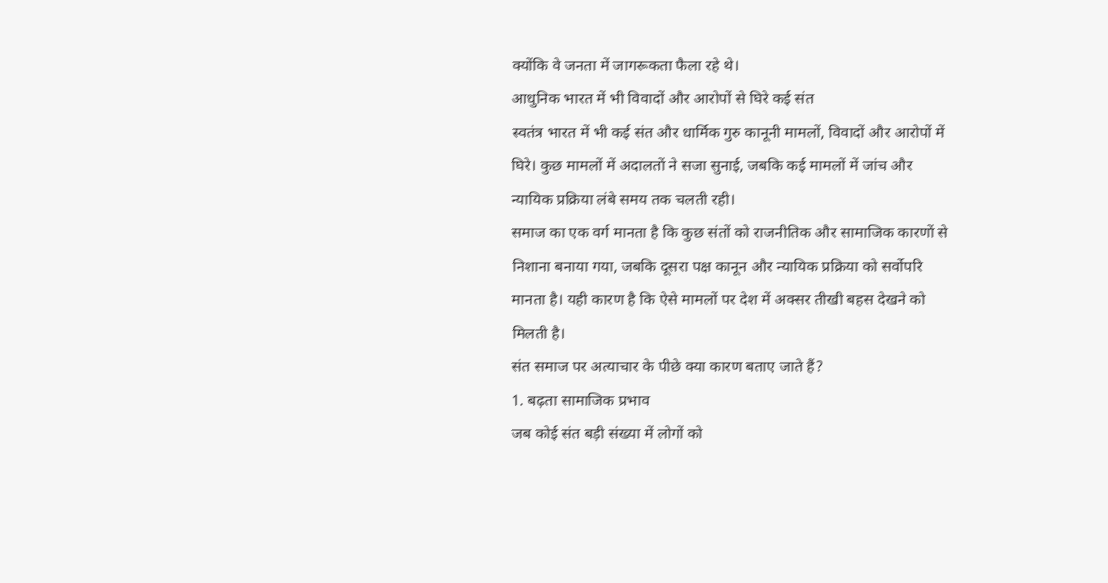क्योंकि वे जनता में जागरूकता फैला रहे थे।
आधुनिक भारत में भी विवादों और आरोपों से घिरे कई संत
स्वतंत्र भारत में भी कई संत और धार्मिक गुरु कानूनी मामलों, विवादों और आरोपों में घिरे। कुछ मामलों में अदालतों ने सजा सुनाई, जबकि कई मामलों में जांच और न्यायिक प्रक्रिया लंबे समय तक चलती रही।
समाज का एक वर्ग मानता है कि कुछ संतों को राजनीतिक और सामाजिक कारणों से निशाना बनाया गया, जबकि दूसरा पक्ष कानून और न्यायिक प्रक्रिया को सर्वोपरि मानता है। यही कारण है कि ऐसे मामलों पर देश में अक्सर तीखी बहस देखने को मिलती है।
संत समाज पर अत्याचार के पीछे क्या कारण बताए जाते हैं?
1. बढ़ता सामाजिक प्रभाव
जब कोई संत बड़ी संख्या में लोगों को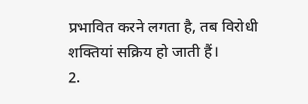प्रभावित करने लगता है, तब विरोधी शक्तियां सक्रिय हो जाती हैं।
2.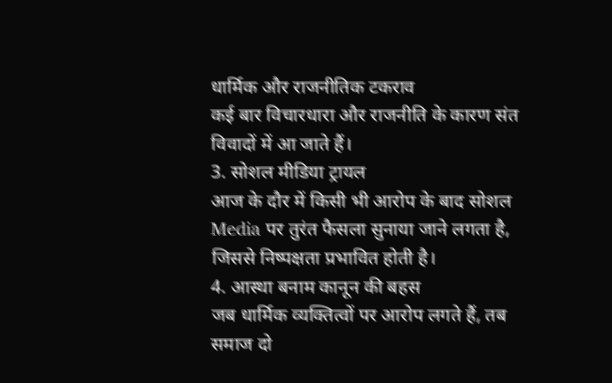धार्मिक और राजनीतिक टकराव
कई बार विचारधारा और राजनीति के कारण संत विवादों में आ जाते हैं।
3. सोशल मीडिया ट्रायल
आज के दौर में किसी भी आरोप के बाद सोशल Media पर तुरंत फैसला सुनाया जाने लगता है, जिससे निष्पक्षता प्रभावित होती है।
4. आस्था बनाम कानून की बहस
जब धार्मिक व्यक्तित्वों पर आरोप लगते हैं, तब समाज दो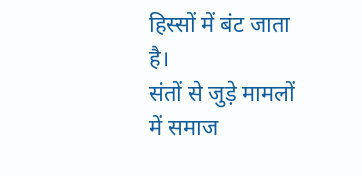हिस्सों में बंट जाता है।
संतों से जुड़े मामलों में समाज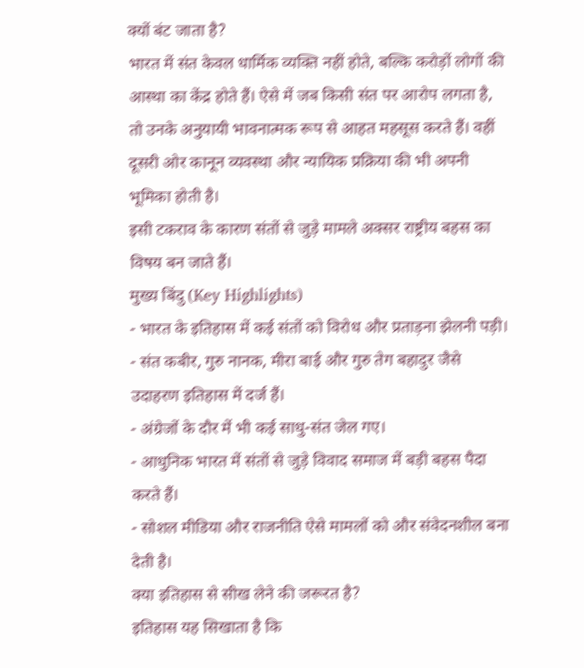क्यों बंट जाता है?
भारत में संत केवल धार्मिक व्यक्ति नहीं होते, बल्कि करोड़ों लोगों की आस्था का केंद्र होते हैं। ऐसे में जब किसी संत पर आरोप लगता है, तो उनके अनुयायी भावनात्मक रूप से आहत महसूस करते हैं। वहीं दूसरी ओर कानून व्यवस्था और न्यायिक प्रक्रिया की भी अपनी भूमिका होती है।
इसी टकराव के कारण संतों से जुड़े मामले अक्सर राष्ट्रीय बहस का विषय बन जाते हैं।
मुख्य बिंदु (Key Highlights)
- भारत के इतिहास में कई संतों को विरोध और प्रताड़ना झेलनी पड़ी।
- संत कबीर, गुरु नानक, मीरा बाई और गुरु तेग बहादुर जैसे उदाहरण इतिहास में दर्ज हैं।
- अंग्रेजों के दौर में भी कई साधु-संत जेल गए।
- आधुनिक भारत में संतों से जुड़े विवाद समाज में बड़ी बहस पैदा करते हैं।
- सोशल मीडिया और राजनीति ऐसे मामलों को और संवेदनशील बना देती है।
क्या इतिहास से सीख लेने की जरूरत है?
इतिहास यह सिखाता है कि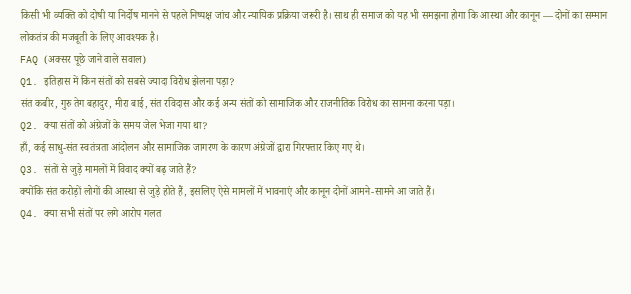किसी भी व्यक्ति को दोषी या निर्दोष मानने से पहले निष्पक्ष जांच और न्यायिक प्रक्रिया जरूरी है। साथ ही समाज को यह भी समझना होगा कि आस्था और कानून — दोनों का सम्मान लोकतंत्र की मजबूती के लिए आवश्यक है।
FAQ (अक्सर पूछे जाने वाले सवाल)
Q1. इतिहास में किन संतों को सबसे ज्यादा विरोध झेलना पड़ा?
संत कबीर, गुरु तेग बहादुर, मीरा बाई, संत रविदास और कई अन्य संतों को सामाजिक और राजनीतिक विरोध का सामना करना पड़ा।
Q2. क्या संतों को अंग्रेजों के समय जेल भेजा गया था?
हाँ, कई साधु-संत स्वतंत्रता आंदोलन और सामाजिक जागरण के कारण अंग्रेजों द्वारा गिरफ्तार किए गए थे।
Q3. संतों से जुड़े मामलों में विवाद क्यों बढ़ जाते हैं?
क्योंकि संत करोड़ों लोगों की आस्था से जुड़े होते हैं, इसलिए ऐसे मामलों में भावनाएं और कानून दोनों आमने-सामने आ जाते हैं।
Q4. क्या सभी संतों पर लगे आरोप गलत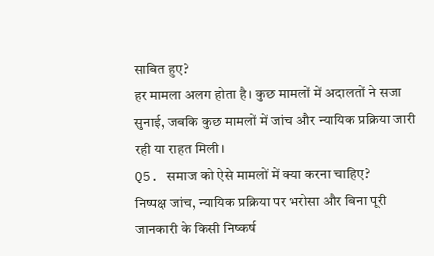साबित हुए?
हर मामला अलग होता है। कुछ मामलों में अदालतों ने सजा सुनाई, जबकि कुछ मामलों में जांच और न्यायिक प्रक्रिया जारी रही या राहत मिली।
Q5. समाज को ऐसे मामलों में क्या करना चाहिए?
निष्पक्ष जांच, न्यायिक प्रक्रिया पर भरोसा और बिना पूरी जानकारी के किसी निष्कर्ष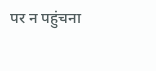पर न पहुंचना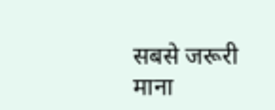सबसे जरूरी माना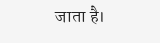जाता है।